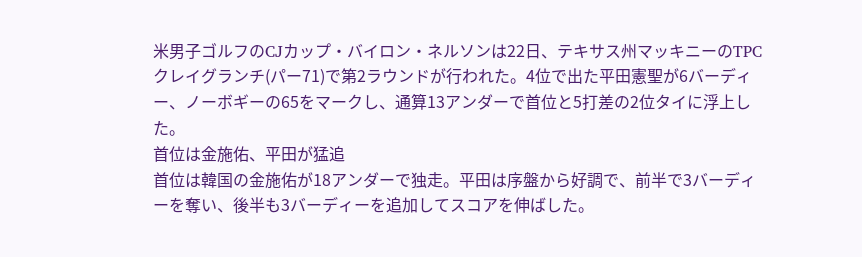米男子ゴルフのCJカップ・バイロン・ネルソンは22日、テキサス州マッキニーのTPCクレイグランチ(パー71)で第2ラウンドが行われた。4位で出た平田憲聖が6バーディー、ノーボギーの65をマークし、通算13アンダーで首位と5打差の2位タイに浮上した。
首位は金施佑、平田が猛追
首位は韓国の金施佑が18アンダーで独走。平田は序盤から好調で、前半で3バーディーを奪い、後半も3バーディーを追加してスコアを伸ばした。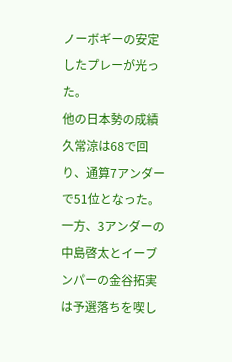ノーボギーの安定したプレーが光った。
他の日本勢の成績
久常涼は68で回り、通算7アンダーで51位となった。一方、3アンダーの中島啓太とイーブンパーの金谷拓実は予選落ちを喫し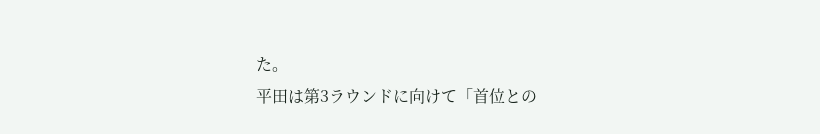た。
平田は第3ラウンドに向けて「首位との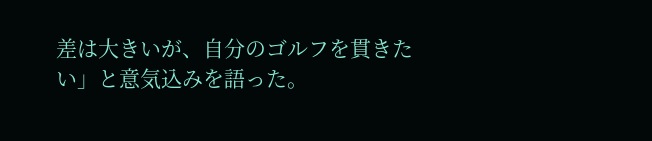差は大きいが、自分のゴルフを貫きたい」と意気込みを語った。